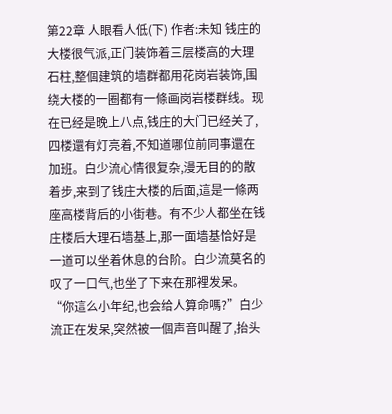第22章 人眼看人低(下) 作者:未知 钱庄的大楼很气派,正门装饰着三层楼高的大理石柱,整個建筑的墙群都用花岗岩装饰,围绕大楼的一圈都有一條画岗岩楼群线。现在已经是晚上八点,钱庄的大门已经关了,四楼還有灯亮着,不知道哪位前同事還在加班。白少流心情很复杂,漫无目的的散着步,来到了钱庄大楼的后面,這是一條两座高楼背后的小街巷。有不少人都坐在钱庄楼后大理石墙基上,那一面墙基恰好是一道可以坐着休息的台阶。白少流莫名的叹了一口气,也坐了下来在那裡发呆。 “你這么小年纪,也会给人算命嗎?”白少流正在发呆,突然被一個声音叫醒了,抬头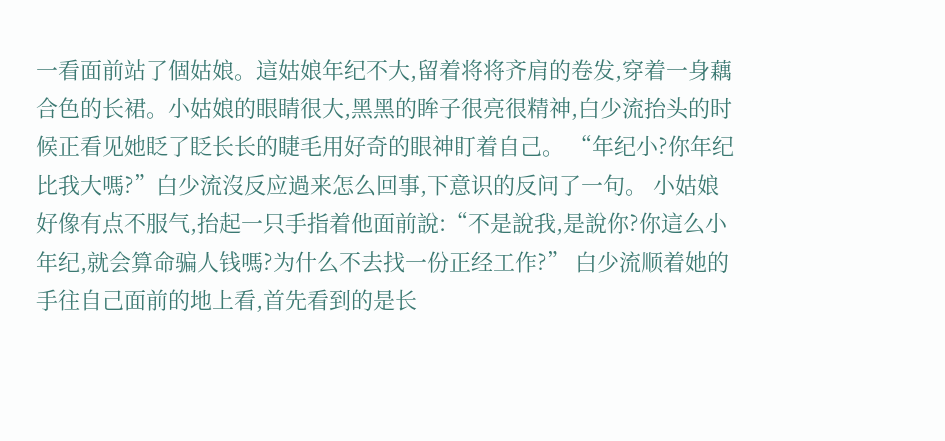一看面前站了個姑娘。這姑娘年纪不大,留着将将齐肩的卷发,穿着一身藕合色的长裙。小姑娘的眼睛很大,黑黑的眸子很亮很精神,白少流抬头的时候正看见她眨了眨长长的睫毛用好奇的眼神盯着自己。 “年纪小?你年纪比我大嗎?”白少流沒反应過来怎么回事,下意识的反问了一句。 小姑娘好像有点不服气,抬起一只手指着他面前說:“不是說我,是說你?你這么小年纪,就会算命骗人钱嗎?为什么不去找一份正经工作?” 白少流顺着她的手往自己面前的地上看,首先看到的是长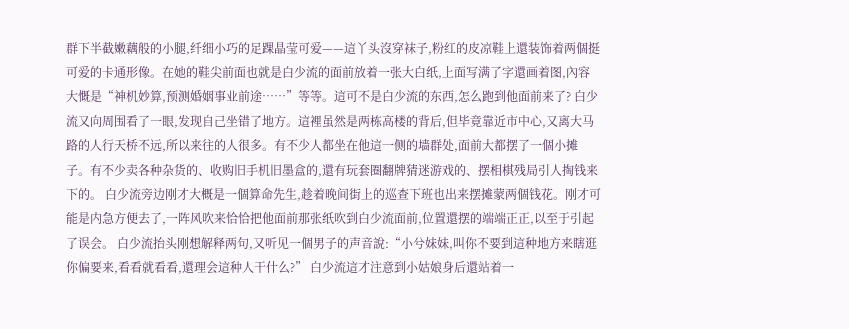群下半截嫩藕般的小腿,纤细小巧的足踝晶莹可爱——這丫头沒穿袜子,粉红的皮凉鞋上還装饰着两個挺可爱的卡通形像。在她的鞋尖前面也就是白少流的面前放着一张大白纸,上面写满了字還画着图,內容大慨是“神机妙算,预测婚姻事业前途……”等等。這可不是白少流的东西,怎么跑到他面前来了? 白少流又向周围看了一眼,发现自己坐错了地方。這裡虽然是两栋高楼的背后,但毕竟靠近市中心,又离大马路的人行天桥不远,所以来往的人很多。有不少人都坐在他這一侧的墙群处,面前大都摆了一個小摊子。有不少卖各种杂货的、收购旧手机旧墨盒的,還有玩套圈翻牌猜迷游戏的、摆相棋残局引人掏钱来下的。 白少流旁边刚才大概是一個算命先生,趁着晚间街上的巡查下班也出来摆摊蒙两個钱花。刚才可能是内急方便去了,一阵风吹来恰恰把他面前那张纸吹到白少流面前,位置還摆的端端正正,以至于引起了误会。 白少流抬头刚想解释两句,又听见一個男子的声音說:“小兮妹妹,叫你不要到這种地方来瞎逛你偏要来,看看就看看,還理会這种人干什么?” 白少流這才注意到小姑娘身后還站着一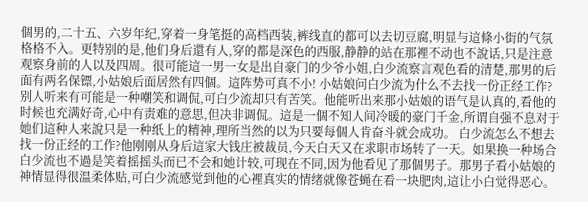個男的,二十五、六岁年纪,穿着一身笔挺的高档西装,裤线直的都可以去切豆腐,明显与這條小街的气氛格格不入。更特别的是,他们身后還有人,穿的都是深色的西服,静静的站在那裡不动也不說话,只是注意观察身前的人以及四周。很可能這一男一女是出自豪门的少爷小姐,白少流察言观色看的清楚,那男的后面有两名保镖,小姑娘后面居然有四個。這阵势可真不小! 小姑娘问白少流为什么不去找一份正经工作?别人听来有可能是一种嘲笑和调侃,可白少流却只有苦笑。他能听出来那小姑娘的语气是认真的,看他的时候也充满好奇,心中有责难的意思,但决非调侃。這是一個不知人间冷暖的豪门千金,所谓自强不息对于她们這种人来說只是一种纸上的精神,理所当然的以为只要每個人肯奋斗就会成功。 白少流怎么不想去找一份正经的工作?他刚刚从身后這家大钱庄被裁员,今天白天又在求职市场转了一天。如果换一种场合白少流也不過是笑着摇摇头而已不会和她计较,可现在不同,因为他看见了那個男子。那男子看小姑娘的神情显得很温柔体贴,可白少流感觉到他的心裡真实的情绪就像苍蝇在看一块肥肉,這让小白觉得恶心。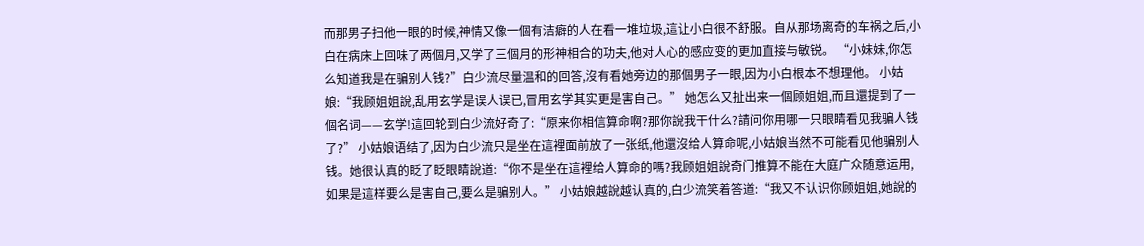而那男子扫他一眼的时候,神情又像一個有洁癖的人在看一堆垃圾,這让小白很不舒服。自从那场离奇的车祸之后,小白在病床上回味了两個月,又学了三個月的形神相合的功夫,他对人心的感应变的更加直接与敏锐。 “小妹妹,你怎么知道我是在骗别人钱?”白少流尽量温和的回答,沒有看她旁边的那個男子一眼,因为小白根本不想理他。 小姑娘:“我顾姐姐說,乱用玄学是误人误已,冒用玄学其实更是害自己。” 她怎么又扯出来一個顾姐姐,而且還提到了一個名词——玄学!這回轮到白少流好奇了:“原来你相信算命啊?那你說我干什么?請问你用哪一只眼睛看见我骗人钱了?” 小姑娘语结了,因为白少流只是坐在這裡面前放了一张纸,他還沒给人算命呢,小姑娘当然不可能看见他骗别人钱。她很认真的眨了眨眼睛說道:“你不是坐在這裡给人算命的嗎?我顾姐姐說奇门推算不能在大庭广众随意运用,如果是這样要么是害自己,要么是骗别人。” 小姑娘越說越认真的,白少流笑着答道:“我又不认识你顾姐姐,她說的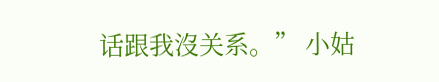话跟我沒关系。” 小姑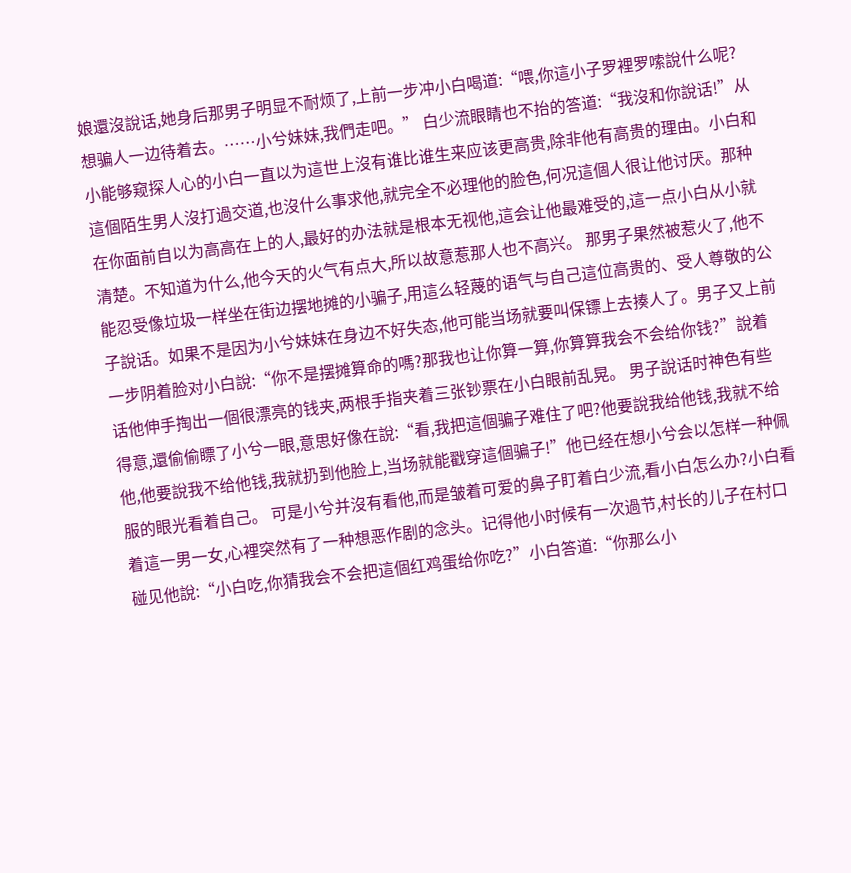娘還沒說话,她身后那男子明显不耐烦了,上前一步冲小白喝道:“喂,你這小子罗裡罗嗦說什么呢?想骗人一边待着去。……小兮妹妹,我們走吧。” 白少流眼睛也不抬的答道:“我沒和你說话!”从小能够窥探人心的小白一直以为這世上沒有谁比谁生来应该更高贵,除非他有高贵的理由。小白和這個陌生男人沒打過交道,也沒什么事求他,就完全不必理他的脸色,何况這個人很让他讨厌。那种在你面前自以为高高在上的人,最好的办法就是根本无视他,這会让他最难受的,這一点小白从小就清楚。不知道为什么,他今天的火气有点大,所以故意惹那人也不高兴。 那男子果然被惹火了,他不能忍受像垃圾一样坐在街边摆地摊的小骗子,用這么轻蔑的语气与自己這位高贵的、受人尊敬的公子說话。如果不是因为小兮妹妹在身边不好失态,他可能当场就要叫保镖上去揍人了。男子又上前一步阴着脸对小白說:“你不是摆摊算命的嗎?那我也让你算一算,你算算我会不会给你钱?”說着话他伸手掏出一個很漂亮的钱夹,两根手指夹着三张钞票在小白眼前乱晃。 男子說话时神色有些得意,還偷偷瞟了小兮一眼,意思好像在說:“看,我把這個骗子难住了吧?他要說我给他钱,我就不给他,他要說我不给他钱,我就扔到他脸上,当场就能戳穿這個骗子!”他已经在想小兮会以怎样一种佩服的眼光看着自己。 可是小兮并沒有看他,而是皱着可爱的鼻子盯着白少流,看小白怎么办?小白看着這一男一女,心裡突然有了一种想恶作剧的念头。记得他小时候有一次過节,村长的儿子在村口碰见他說:“小白吃,你猜我会不会把這個红鸡蛋给你吃?”小白答道:“你那么小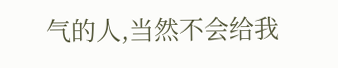气的人,当然不会给我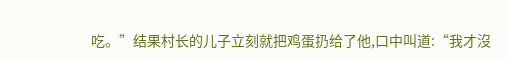吃。”结果村长的儿子立刻就把鸡蛋扔给了他,口中叫道:“我才沒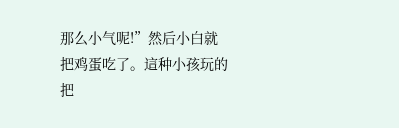那么小气呢!”然后小白就把鸡蛋吃了。這种小孩玩的把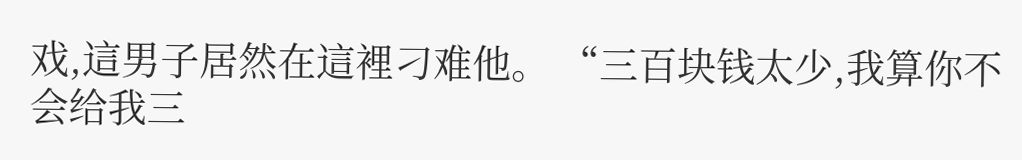戏,這男子居然在這裡刁难他。 “三百块钱太少,我算你不会给我三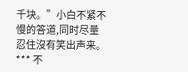千块。”小白不紧不慢的答道,同时尽量忍住沒有笑出声来。 *** 不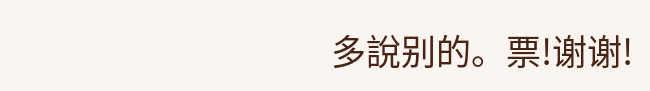多說别的。票!谢谢!